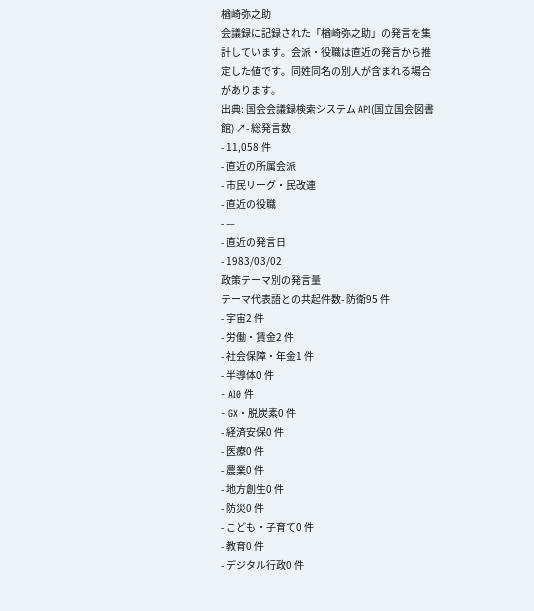楢崎弥之助
会議録に記録された「楢崎弥之助」の発言を集計しています。会派・役職は直近の発言から推定した値です。同姓同名の別人が含まれる場合があります。
出典: 国会会議録検索システム API(国立国会図書館) ↗- 総発言数
- 11,058 件
- 直近の所属会派
- 市民リーグ・民改連
- 直近の役職
- —
- 直近の発言日
- 1983/03/02
政策テーマ別の発言量
テーマ代表語との共起件数- 防衛95 件
- 宇宙2 件
- 労働・賃金2 件
- 社会保障・年金1 件
- 半導体0 件
- AI0 件
- GX・脱炭素0 件
- 経済安保0 件
- 医療0 件
- 農業0 件
- 地方創生0 件
- 防災0 件
- こども・子育て0 件
- 教育0 件
- デジタル行政0 件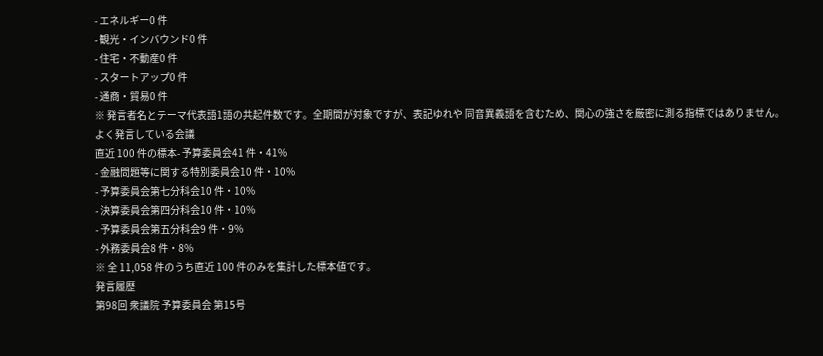- エネルギー0 件
- 観光・インバウンド0 件
- 住宅・不動産0 件
- スタートアップ0 件
- 通商・貿易0 件
※ 発言者名とテーマ代表語1語の共起件数です。全期間が対象ですが、表記ゆれや 同音異義語を含むため、関心の強さを厳密に測る指標ではありません。
よく発言している会議
直近 100 件の標本- 予算委員会41 件・41%
- 金融問題等に関する特別委員会10 件・10%
- 予算委員会第七分科会10 件・10%
- 決算委員会第四分科会10 件・10%
- 予算委員会第五分科会9 件・9%
- 外務委員会8 件・8%
※ 全 11,058 件のうち直近 100 件のみを集計した標本値です。
発言履歴
第98回 衆議院 予算委員会 第15号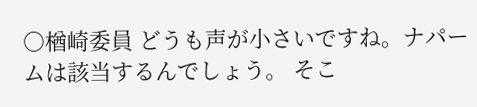○楢崎委員 どうも声が小さいですね。ナパームは該当するんでしょう。 そこ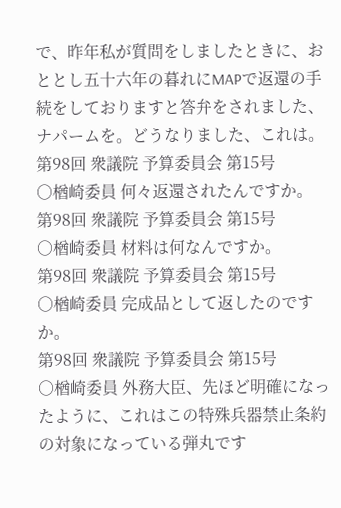で、昨年私が質問をしましたときに、おととし五十六年の暮れにMAPで返還の手続をしておりますと答弁をされました、ナパームを。どうなりました、これは。
第98回 衆議院 予算委員会 第15号
○楢崎委員 何々返還されたんですか。
第98回 衆議院 予算委員会 第15号
○楢崎委員 材料は何なんですか。
第98回 衆議院 予算委員会 第15号
○楢崎委員 完成品として返したのですか。
第98回 衆議院 予算委員会 第15号
○楢崎委員 外務大臣、先ほど明確になったように、これはこの特殊兵器禁止条約の対象になっている弾丸です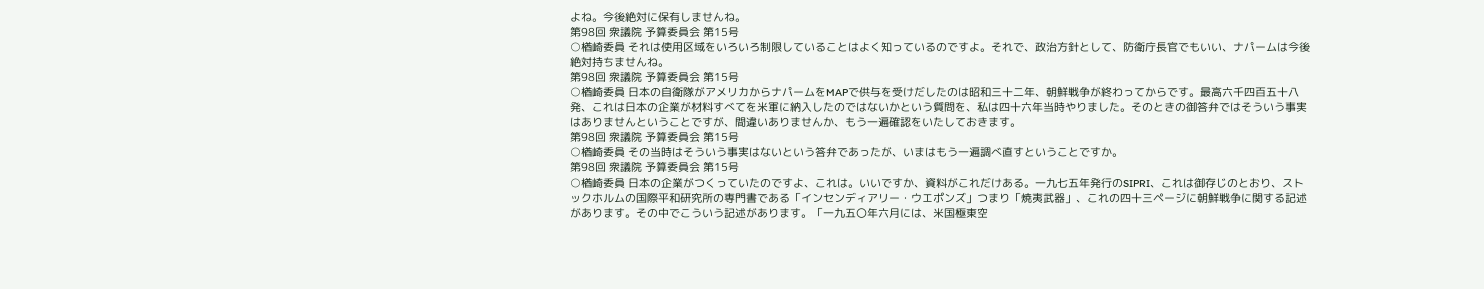よね。今後絶対に保有しませんね。
第98回 衆議院 予算委員会 第15号
○楢崎委員 それは使用区域をいろいろ制限していることはよく知っているのですよ。それで、政治方針として、防衛庁長官でもいい、ナパームは今後絶対持ちませんね。
第98回 衆議院 予算委員会 第15号
○楢崎委員 日本の自衛隊がアメリカからナパームをMAPで供与を受けだしたのは昭和三十二年、朝鮮戦争が終わってからです。最高六千四百五十八発、これは日本の企業が材料すべてを米軍に納入したのではないかという質問を、私は四十六年当時やりました。そのときの御答弁ではそういう事実はありませんということですが、間違いありませんか、もう一遍確認をいたしておきます。
第98回 衆議院 予算委員会 第15号
○楢崎委員 その当時はそういう事実はないという答弁であったが、いまはもう一遍調べ直すということですか。
第98回 衆議院 予算委員会 第15号
○楢崎委員 日本の企業がつくっていたのですよ、これは。いいですか、資料がこれだけある。一九七五年発行のSIPRI、これは御存じのとおり、ストックホルムの国際平和研究所の専門書である「インセンディアリー・ウエポンズ」つまり「焼夷武器」、これの四十三ページに朝鮮戦争に関する記述があります。その中でこういう記述があります。「一九五〇年六月には、米国極東空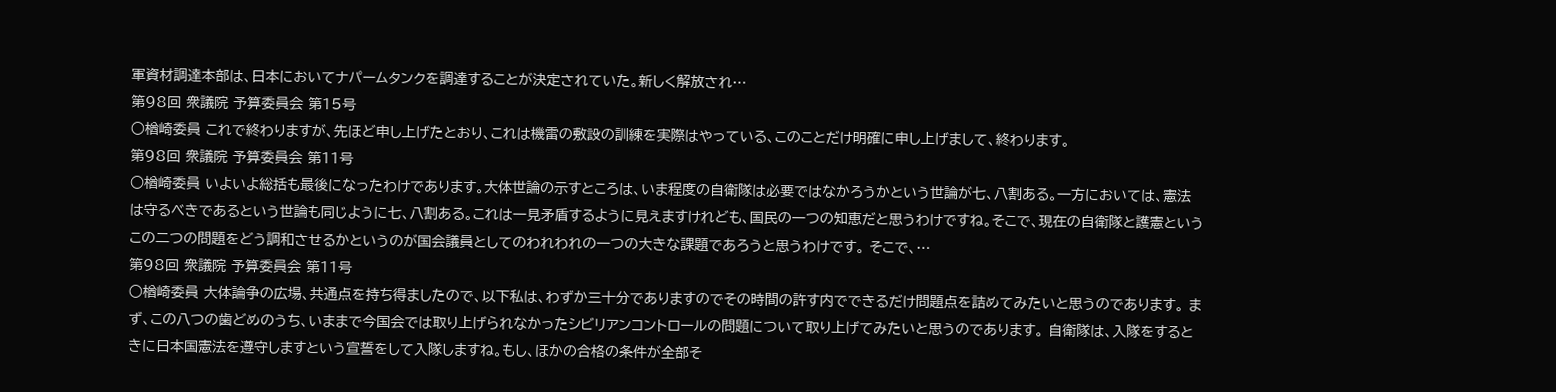軍資材調達本部は、日本においてナパームタンクを調達することが決定されていた。新しく解放され…
第98回 衆議院 予算委員会 第15号
○楢崎委員 これで終わりますが、先ほど申し上げたとおり、これは機雷の敷設の訓練を実際はやっている、このことだけ明確に申し上げまして、終わります。
第98回 衆議院 予算委員会 第11号
○楢崎委員 いよいよ総括も最後になったわけであります。大体世論の示すところは、いま程度の自衛隊は必要ではなかろうかという世論が七、八割ある。一方においては、憲法は守るべきであるという世論も同じように七、八割ある。これは一見矛盾するように見えますけれども、国民の一つの知恵だと思うわけですね。そこで、現在の自衛隊と護憲というこの二つの問題をどう調和させるかというのが国会議員としてのわれわれの一つの大きな課題であろうと思うわけです。 そこで、…
第98回 衆議院 予算委員会 第11号
○楢崎委員 大体論争の広場、共通点を持ち得ましたので、以下私は、わずか三十分でありますのでその時間の許す内でできるだけ問題点を詰めてみたいと思うのであります。 まず、この八つの歯どめのうち、いままで今国会では取り上げられなかったシビリアンコントロールの問題について取り上げてみたいと思うのであります。 自衛隊は、入隊をするときに日本国憲法を遵守しますという宣誓をして入隊しますね。もし、ほかの合格の条件が全部そ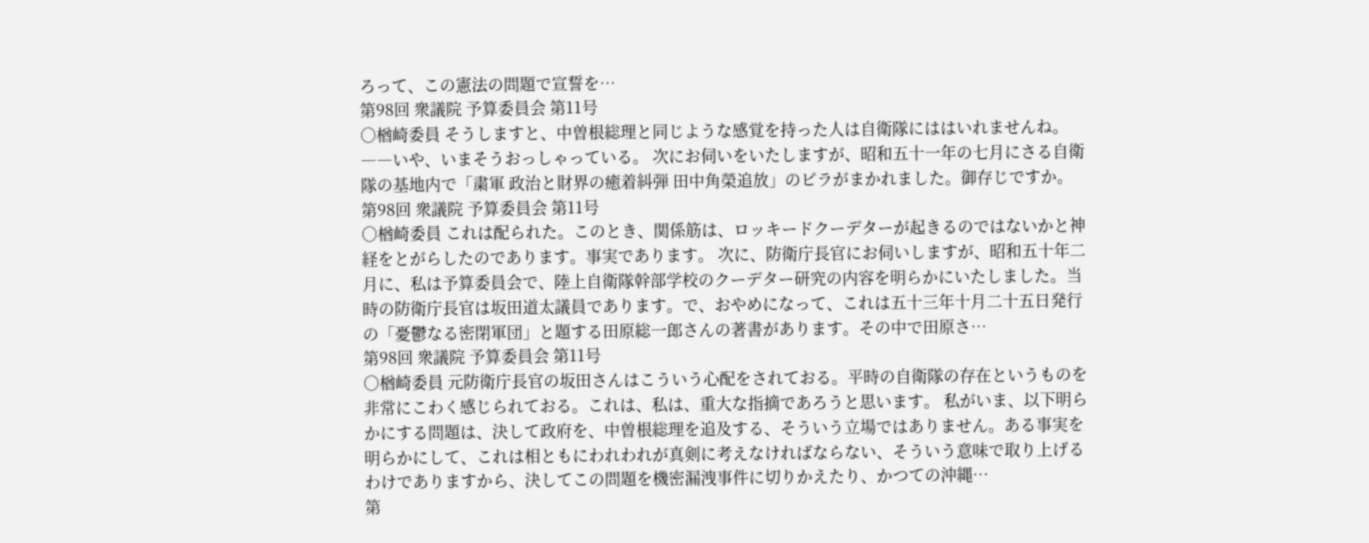ろって、この憲法の問題で宣誓を…
第98回 衆議院 予算委員会 第11号
○楢崎委員 そうしますと、中曽根総理と同じような感覚を持った人は自衛隊にははいれませんね。――いや、いまそうおっしゃっている。 次にお伺いをいたしますが、昭和五十一年の七月にさる自衛隊の基地内で「粛軍 政治と財界の癒着糾弾 田中角榮追放」のビラがまかれました。御存じですか。
第98回 衆議院 予算委員会 第11号
○楢崎委員 これは配られた。このとき、関係筋は、ロッキードクーデターが起きるのではないかと神経をとがらしたのであります。事実であります。 次に、防衛庁長官にお伺いしますが、昭和五十年二月に、私は予算委員会で、陸上自衛隊幹部学校のクーデター研究の内容を明らかにいたしました。当時の防衛庁長官は坂田道太議員であります。で、おやめになって、これは五十三年十月二十五日発行の「憂鬱なる密閉軍団」と題する田原総一郎さんの著書があります。その中で田原さ…
第98回 衆議院 予算委員会 第11号
○楢崎委員 元防衛庁長官の坂田さんはこういう心配をされておる。平時の自衛隊の存在というものを非常にこわく感じられておる。これは、私は、重大な指摘であろうと思います。 私がいま、以下明らかにする問題は、決して政府を、中曽根総理を追及する、そういう立場ではありません。ある事実を明らかにして、これは相ともにわれわれが真剣に考えなければならない、そういう意味で取り上げるわけでありますから、決してこの問題を機密漏洩事件に切りかえたり、かつての沖縄…
第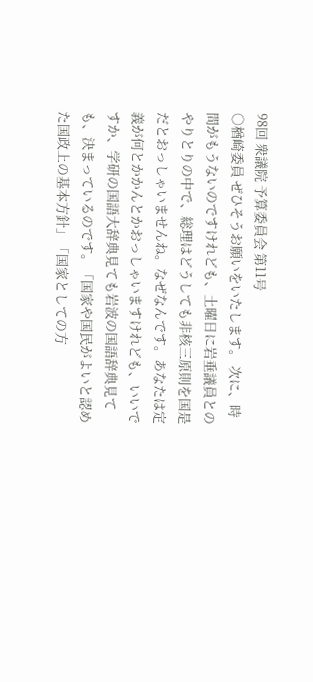98回 衆議院 予算委員会 第11号
○楢崎委員 ぜひそうお願いをいたします。 次に、時間がもうないのですけれども、土曜日に岩垂議員とのやりとりの中で、総理はどうしても非核三原則を国是だとおっしゃいませんね。なぜなんです。あなたは定義が何とかかんとかおっしゃいますけれども、いいですか、学研の国語大辞典見ても岩波の国語辞典見ても、決まっているのです。「国家や国民がよいと認めた国政上の基本方針」「国家としての方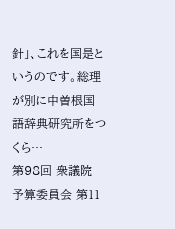針」、これを国是というのです。総理が別に中曽根国語辞典研究所をつくら…
第98回 衆議院 予算委員会 第11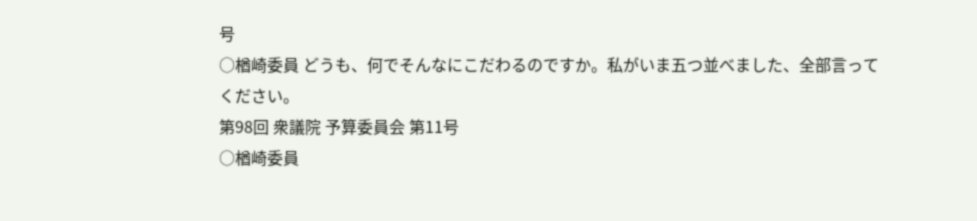号
○楢崎委員 どうも、何でそんなにこだわるのですか。私がいま五つ並べました、全部言ってください。
第98回 衆議院 予算委員会 第11号
○楢崎委員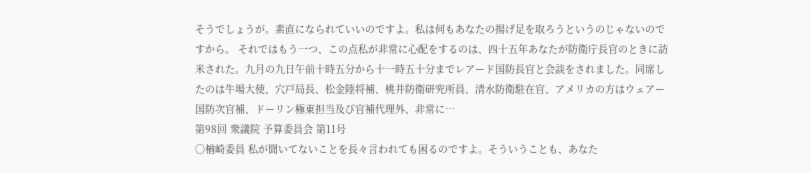そうでしょうが。素直になられていいのですよ。私は何もあなたの揚げ足を取ろうというのじゃないのですから。 それではもう一つ、この点私が非常に心配をするのは、四十五年あなたが防衛庁長官のときに訪米された。九月の九日午前十時五分から十一時五十分までレアード国防長官と会談をされました。同席したのは牛場大使、穴戸局長、松金陸将補、桃井防衛研究所員、清水防衛駐在官、アメリカの方はウェアー国防次官補、ドーリン極東担当及び官補代理外、非常に…
第98回 衆議院 予算委員会 第11号
○楢崎委員 私が聞いてないことを長々言われても困るのですよ。そういうことも、あなた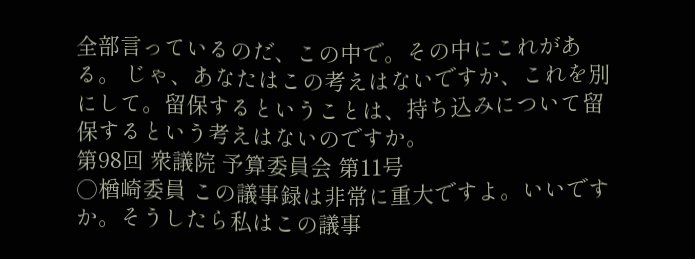全部言っているのだ、この中で。その中にこれがある。 じゃ、あなたはこの考えはないですか、これを別にして。留保するということは、持ち込みについて留保するという考えはないのですか。
第98回 衆議院 予算委員会 第11号
○楢崎委員 この議事録は非常に重大ですよ。いいですか。そうしたら私はこの議事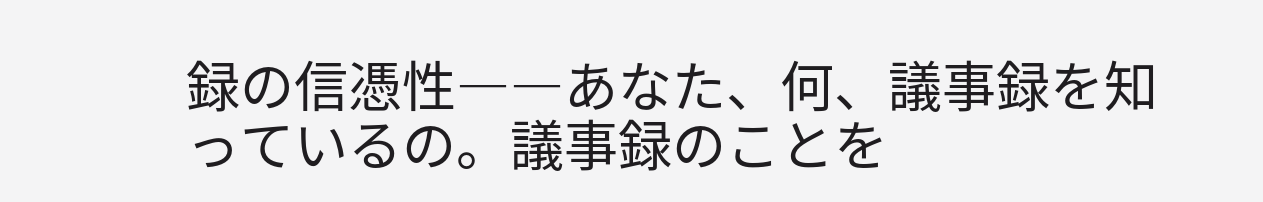録の信憑性――あなた、何、議事録を知っているの。議事録のことを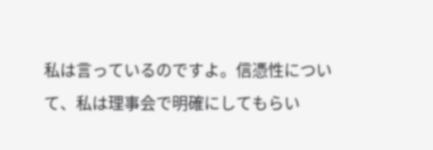私は言っているのですよ。信憑性について、私は理事会で明確にしてもらい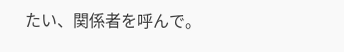たい、関係者を呼んで。